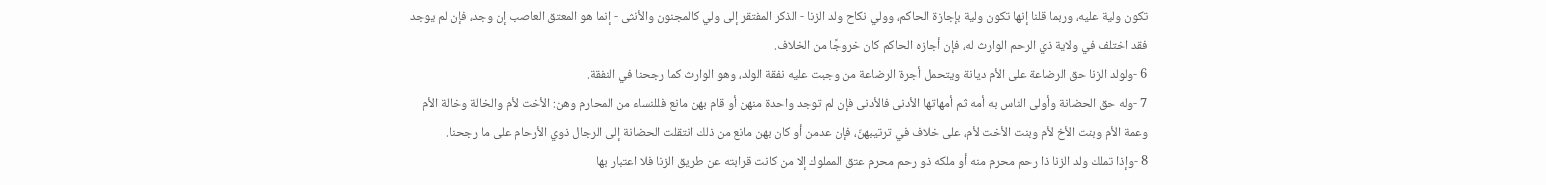تكون ولية عليه، وربما قلنا إنها تكون ولية بإجازة الحاكم، وولي نكاح ولد الزنا - الذكر المفتقر إلى ولي كالمجنون والأنثى - إنما هو المعتق العاصب إن وجد، فإن لم يوجد فقد اختلف في ولاية ذي الرحم الوارث له، فإن أجازه الحاكم كان خروجًا من الخلاف.
6 -ولولد الزنا حق الرضاعة على الأم ديانة ويتحمل أجرة الرضاعة من وجبت عليه نفقة الولد، وهو الوارث كما رجحنا في النفقة.
7 -وله حق الحضانة وأولى الناس به أمه ثم أمهاتها الأدنى فالأدنى فإن لم توجد واحدة منهن أو قام بهن مانع فللنساء من المحارم وهن: الأخت لأم والخالة وخالة الأم وعمة الأم وبنت الأخ لأم وبنت الأخت لأم، على خلاف في ترتيبهنّ، فإن عدمن أو كان بهن مانع من ذلك انتقلت الحضانة إلى الرجال ذوي الأرحام على ما رجحنا.
8 -وإذا تملك ولد الزنا ذا رحم محرم منه أو ملكه ذو رحم محرم عتق المملوك إلا من كانت قرابته عن طريق الزنا فلا اعتبار بها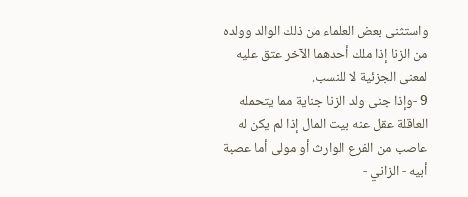واستثنى بعض العلماء من ذلك الوالد وولده من الزنا إذا ملك أحدهما الآخر عتق عليه لمعنى الجزئية لا للنسب.
9 -وإذا جنى ولد الزنا جناية مما يتحمله العاقلة عقل عنه بيت المال إذا لم يكن له عاصب من الفرع الوارث أو مولى أما عصبة أبيه - الزاني -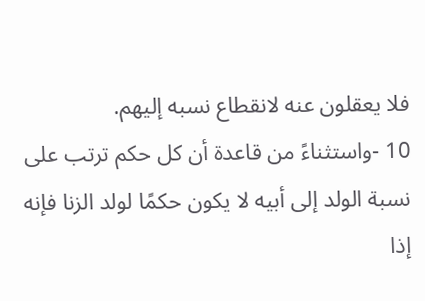فلا يعقلون عنه لانقطاع نسبه إليهم.
10 -واستثناءً من قاعدة أن كل حكم ترتب على نسبة الولد إلى أبيه لا يكون حكمًا لولد الزنا فإنه إذا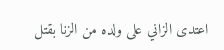اعتدى الزاني على ولده من الزنا بقتل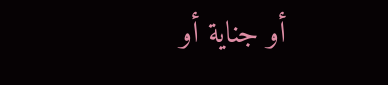أو جناية أو